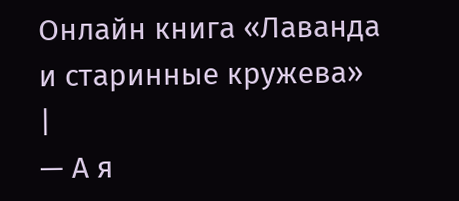Онлайн книга «Лаванда и старинные кружева»
|
— А я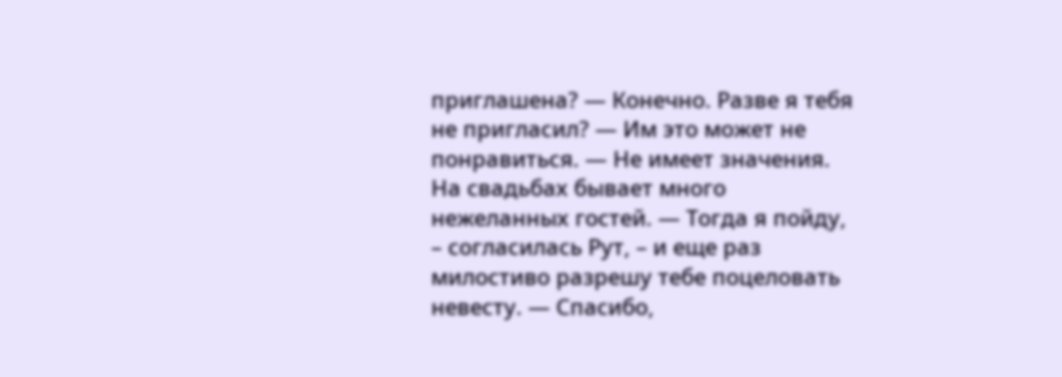приглашена? — Конечно. Разве я тебя не пригласил? — Им это может не понравиться. — Не имеет значения. На свадьбах бывает много нежеланных гостей. — Тогда я пойду, – согласилась Рут, – и еще раз милостиво разрешу тебе поцеловать невесту. — Спасибо,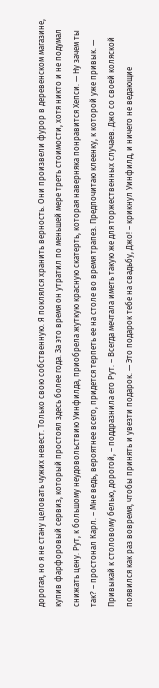дорогая, но я не стану целовать чужих невест. Только свою собственную. Я поклялся хранить верность. Они произвели фурор в деревенском магазине, купив фарфоровый сервиз, который простоял здесь более года. За это время он утратил по меньшей мере треть стоимости, хотя никто и не подумал снижать цену. Рут, к большому неудовольствию Уинфилда, приобрела жуткую красную скатерть, которая наверняка понравится Хепси. — Ну зачем ты так? – простонал Карл. – Мне ведь, вероятнее всего, придется терпеть ее на столе во время трапез. Предпочитаю клеенку, к которой уже привык. — Привыкай к столовому белью, дорогой, – поддразнила его Рут. – Всегда мечтала иметь такую же для торжественных случаев. Джо со своей коляской появился как раз вовремя, чтобы принять и увезти подарок. — Это подарок тебе на свадьбу, Джо! – крикнул Уинфилд, и ничего не ведающие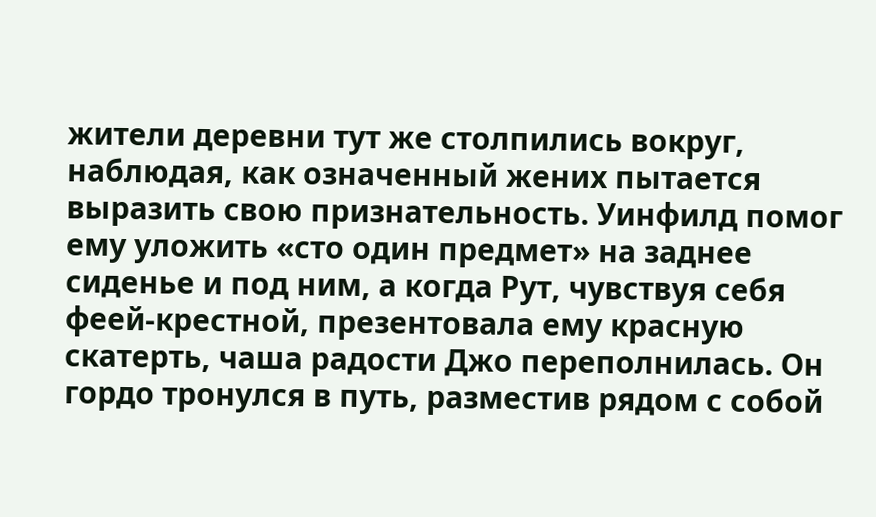жители деревни тут же столпились вокруг, наблюдая, как означенный жених пытается выразить свою признательность. Уинфилд помог ему уложить «сто один предмет» на заднее сиденье и под ним, а когда Рут, чувствуя себя феей-крестной, презентовала ему красную скатерть, чаша радости Джо переполнилась. Он гордо тронулся в путь, разместив рядом с собой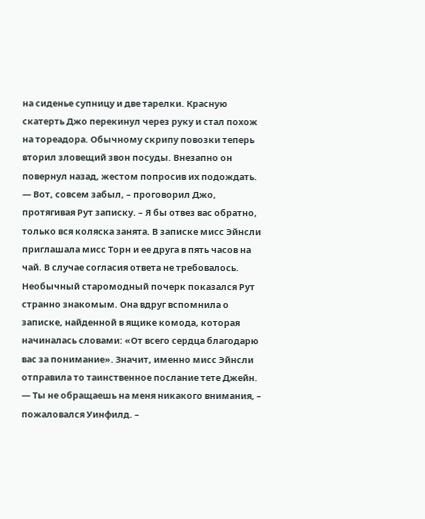на сиденье супницу и две тарелки. Красную скатерть Джо перекинул через руку и стал похож на тореадора. Обычному скрипу повозки теперь вторил зловещий звон посуды. Внезапно он повернул назад, жестом попросив их подождать. — Вот, совсем забыл, – проговорил Джо, протягивая Рут записку. – Я бы отвез вас обратно, только вся коляска занята. В записке мисс Эйнсли приглашала мисс Торн и ее друга в пять часов на чай. В случае согласия ответа не требовалось. Необычный старомодный почерк показался Рут странно знакомым. Она вдруг вспомнила о записке, найденной в ящике комода, которая начиналась словами: «От всего сердца благодарю вас за понимание». Значит, именно мисс Эйнсли отправила то таинственное послание тете Джейн. — Ты не обращаешь на меня никакого внимания, – пожаловался Уинфилд. –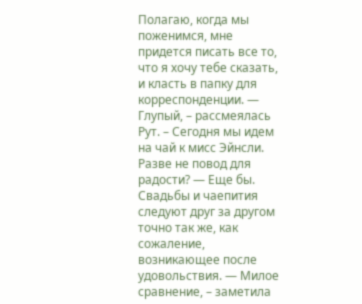Полагаю, когда мы поженимся, мне придется писать все то, что я хочу тебе сказать, и класть в папку для корреспонденции. — Глупый, – рассмеялась Рут. – Сегодня мы идем на чай к мисс Эйнсли. Разве не повод для радости? — Еще бы. Свадьбы и чаепития следуют друг за другом точно так же, как сожаление, возникающее после удовольствия. — Милое сравнение, – заметила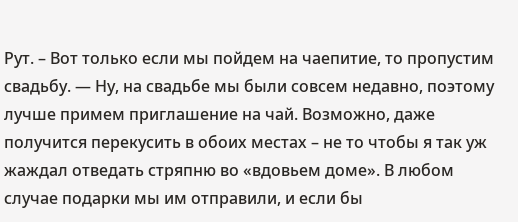Рут. – Вот только если мы пойдем на чаепитие, то пропустим свадьбу. — Ну, на свадьбе мы были совсем недавно, поэтому лучше примем приглашение на чай. Возможно, даже получится перекусить в обоих местах – не то чтобы я так уж жаждал отведать стряпню во «вдовьем доме». В любом случае подарки мы им отправили, и если бы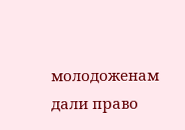молодоженам дали право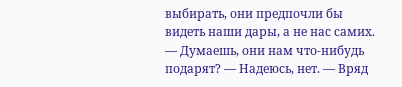выбирать, они предпочли бы видеть наши дары, а не нас самих. — Думаешь, они нам что-нибудь подарят? — Надеюсь, нет. — Вряд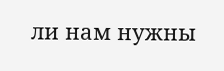ли нам нужны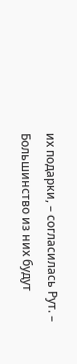их подарки, – согласилась Рут. – Большинство из них будут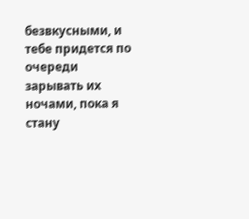безвкусными, и тебе придется по очереди зарывать их ночами, пока я стану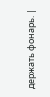держать фонарь. |